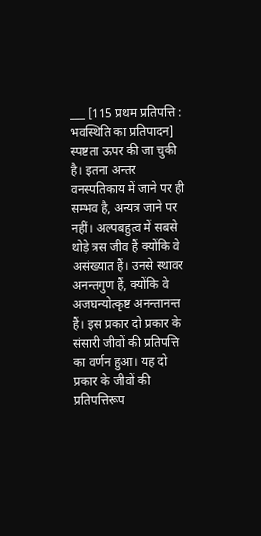___ [115 प्रथम प्रतिपत्ति : भवस्थिति का प्रतिपादन] स्पष्टता ऊपर की जा चुकी है। इतना अन्तर वनस्पतिकाय में जाने पर ही सम्भव है, अन्यत्र जाने पर नहीं। अल्पबहुत्व में सबसे थोड़े त्रस जीव हैं क्योंकि वे असंख्यात हैं। उनसे स्थावर अनन्तगुण हैं, क्योंकि वे अजघन्योत्कृष्ट अनन्तानन्त हैं। इस प्रकार दो प्रकार के संसारी जीवों की प्रतिपत्ति का वर्णन हुआ। यह दो प्रकार के जीवों की प्रतिपत्तिरूप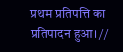प्रथम प्रतिपत्ति का प्रतिपादन हुआ। //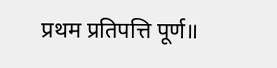प्रथम प्रतिपत्ति पूर्ण॥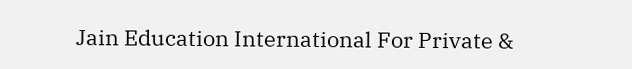Jain Education International For Private &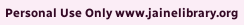Personal Use Only www.jainelibrary.org